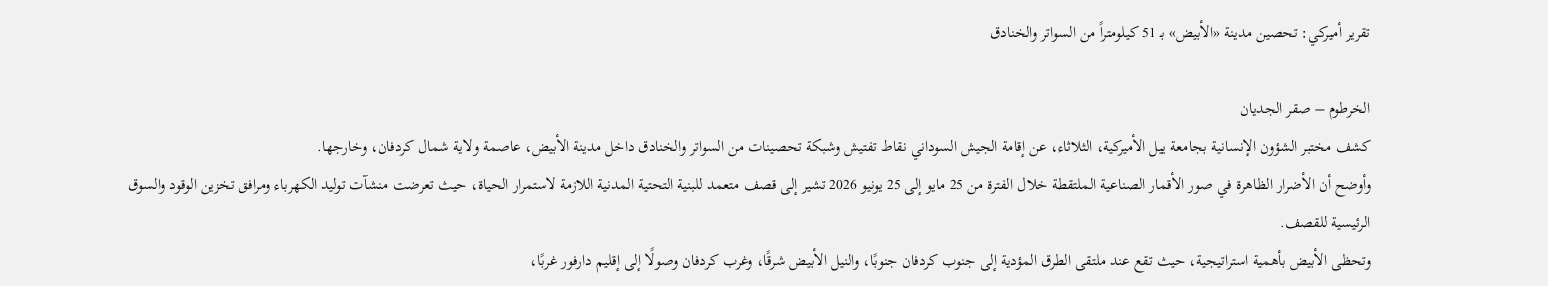تقرير أميركي: تحصين مدينة «الأبيض» بـ 51 كيلومتراً من السواتر والخنادق

الخرطوم – صقر الجديان
كشف مختبر الشؤون الإنسانية بجامعة ييل الأميركية، الثلاثاء، عن إقامة الجيش السوداني نقاط تفتيش وشبكة تحصينات من السواتر والخنادق داخل مدينة الأبيض، عاصمة ولاية شمال كردفان، وخارجها.
وأوضح أن الأضرار الظاهرة في صور الأقمار الصناعية الملتقطة خلال الفترة من 25 مايو إلى 25 يونيو 2026 تشير إلى قصف متعمد للبنية التحتية المدنية اللازمة لاستمرار الحياة، حيث تعرضت منشآت توليد الكهرباء ومرافق تخزين الوقود والسوق الرئيسية للقصف.
وتحظى الأبيض بأهمية استراتيجية، حيث تقع عند ملتقى الطرق المؤدية إلى جنوب كردفان جنوبًا، والنيل الأبيض شرقًا، وغرب كردفان وصولًا إلى إقليم دارفور غربًا،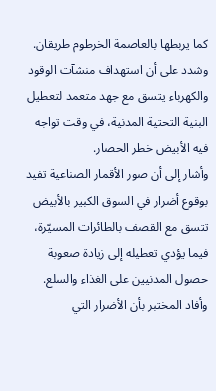كما يربطها بالعاصمة الخرطوم طريقان.
وشدد على أن استهداف منشآت الوقود والكهرباء يتسق مع جهد متعمد لتعطيل البنية التحتية المدنية، في وقت تواجه فيه الأبيض خطر الحصار.
وأشار إلى أن صور الأقمار الصناعية تفيد بوقوع أضرار في السوق الكبير بالأبيض تتسق مع القصف بالطائرات المسيّرة، فيما يؤدي تعطيله إلى زيادة صعوبة حصول المدنيين على الغذاء والسلع.
وأفاد المختبر بأن الأضرار التي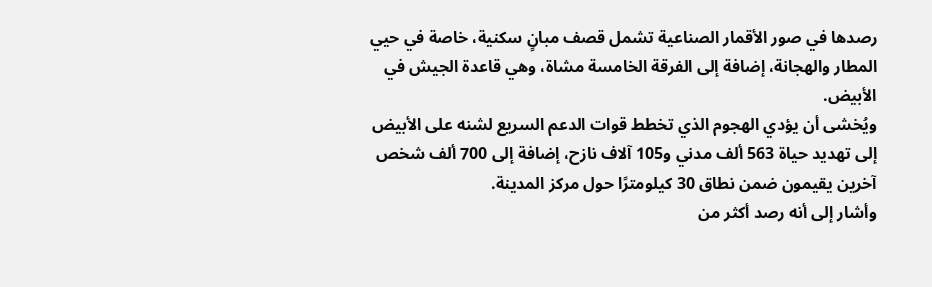رصدها في صور الأقمار الصناعية تشمل قصف مبانٍ سكنية، خاصة في حيي المطار والهجانة، إضافة إلى الفرقة الخامسة مشاة، وهي قاعدة الجيش في الأبيض.
ويُخشى أن يؤدي الهجوم الذي تخطط قوات الدعم السريع لشنه على الأبيض إلى تهديد حياة 563 ألف مدني و105 آلاف نازح، إضافة إلى 700 ألف شخص آخرين يقيمون ضمن نطاق 30 كيلومترًا حول مركز المدينة.
وأشار إلى أنه رصد أكثر من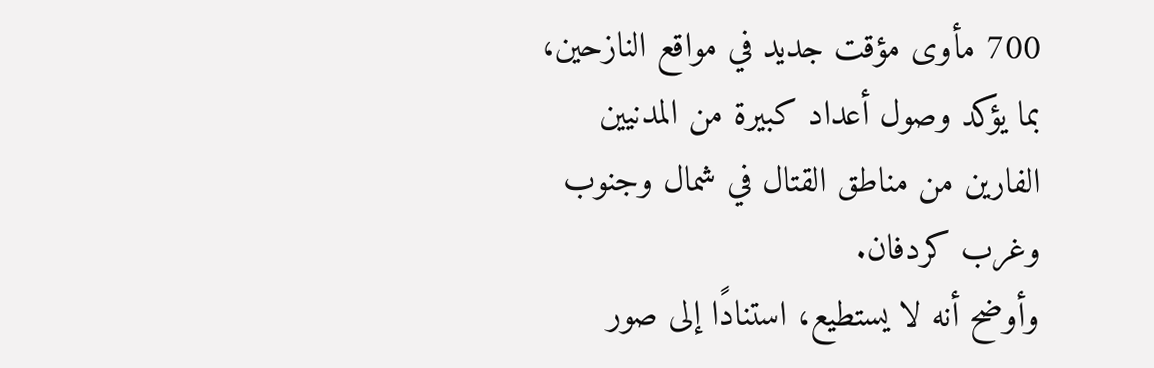700 مأوى مؤقت جديد في مواقع النازحين، بما يؤكد وصول أعداد كبيرة من المدنيين الفارين من مناطق القتال في شمال وجنوب وغرب كردفان.
وأوضح أنه لا يستطيع، استنادًا إلى صور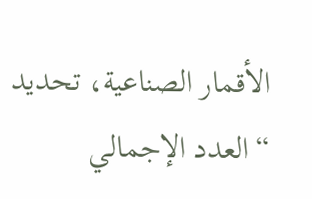الأقمار الصناعية، تحديد “العدد الإجمالي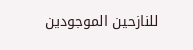للنازحين الموجودين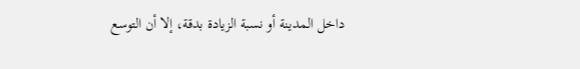داخل المدينة أو نسبة الزيادة بدقة، إلا أن التوسع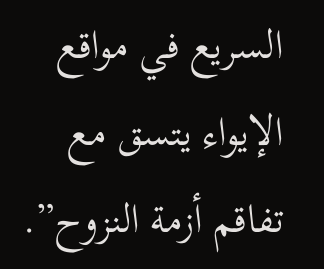السريع في مواقع الإيواء يتسق مع تفاقم أزمة النزوح”.